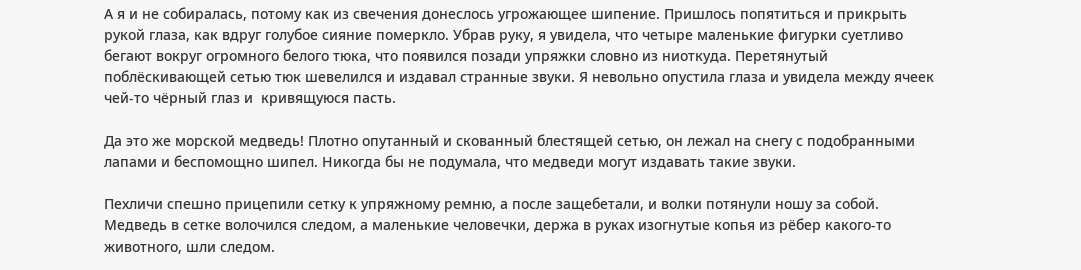А я и не собиралась, потому как из свечения донеслось угрожающее шипение. Пришлось попятиться и прикрыть рукой глаза, как вдруг голубое сияние померкло. Убрав руку, я увидела, что четыре маленькие фигурки суетливо бегают вокруг огромного белого тюка, что появился позади упряжки словно из ниоткуда. Перетянутый поблёскивающей сетью тюк шевелился и издавал странные звуки. Я невольно опустила глаза и увидела между ячеек чей-то чёрный глаз и  кривящуюся пасть.

Да это же морской медведь! Плотно опутанный и скованный блестящей сетью, он лежал на снегу с подобранными лапами и беспомощно шипел. Никогда бы не подумала, что медведи могут издавать такие звуки.

Пехличи спешно прицепили сетку к упряжному ремню, а после защебетали, и волки потянули ношу за собой. Медведь в сетке волочился следом, а маленькие человечки, держа в руках изогнутые копья из рёбер какого-то животного, шли следом.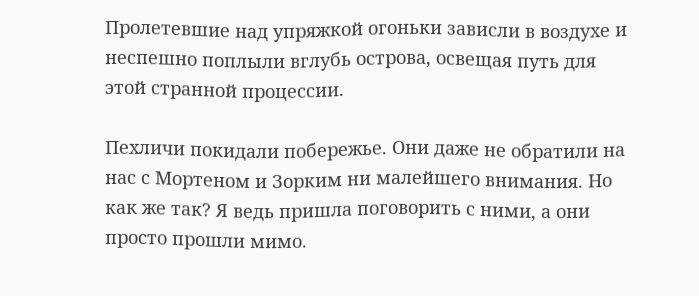Пролетевшие над упряжкой огоньки зависли в воздухе и неспешно поплыли вглубь острова, освещая путь для этой странной процессии.

Пехличи покидали побережье. Они даже не обратили на нас с Мортеном и Зорким ни малейшего внимания. Но как же так? Я ведь пришла поговорить с ними, а они просто прошли мимо.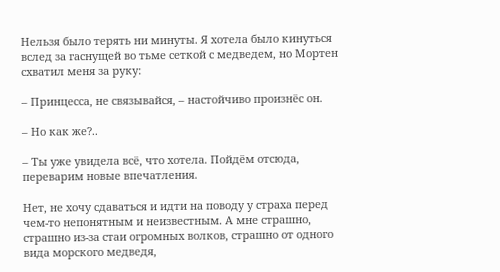Нельзя было терять ни минуты. Я хотела было кинуться вслед за гаснущей во тьме сеткой с медведем, но Мортен схватил меня за руку:

– Принцесса, не связывайся, – настойчиво произнёс он.

– Но как же?..

– Ты уже увидела всё, что хотела. Пойдём отсюда, переварим новые впечатления.

Нет, не хочу сдаваться и идти на поводу у страха перед чем-то непонятным и неизвестным. А мне страшно, страшно из-за стаи огромных волков, страшно от одного вида морского медведя,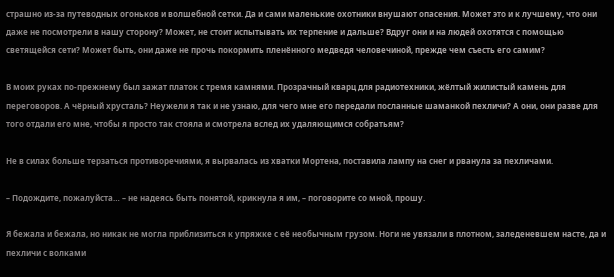страшно из-за путеводных огоньков и волшебной сетки. Да и сами маленькие охотники внушают опасения. Может это и к лучшему, что они даже не посмотрели в нашу сторону? Может, не стоит испытывать их терпение и дальше? Вдруг они и на людей охотятся с помощью светящейся сети? Может быть, они даже не прочь покормить пленённого медведя человечиной, прежде чем съесть его самим?

В моих руках по-прежнему был зажат платок с тремя камнями. Прозрачный кварц для радиотехники, жёлтый жилистый камень для переговоров. А чёрный хрусталь? Неужели я так и не узнаю, для чего мне его передали посланные шаманкой пехличи? А они, они разве для того отдали его мне, чтобы я просто так стояла и смотрела вслед их удаляющимся собратьям?

Не в силах больше терзаться противоречиями, я вырвалась из хватки Мортена, поставила лампу на снег и рванула за пехличами.

– Подождите, пожалуйста… – не надеясь быть понятой, крикнула я им, – поговорите со мной, прошу.

Я бежала и бежала, но никак не могла приблизиться к упряжке с её необычным грузом. Ноги не увязали в плотном, заледеневшем насте, да и пехличи с волками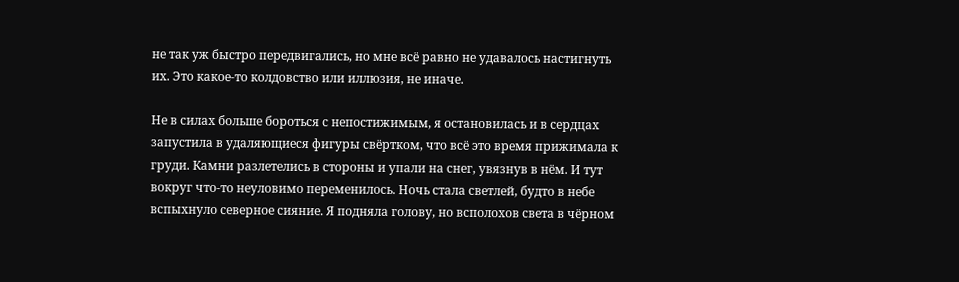не так уж быстро передвигались, но мне всё равно не удавалось настигнуть их. Это какое-то колдовство или иллюзия, не иначе.

Не в силах больше бороться с непостижимым, я остановилась и в сердцах запустила в удаляющиеся фигуры свёртком, что всё это время прижимала к груди. Камни разлетелись в стороны и упали на снег, увязнув в нём. И тут вокруг что-то неуловимо переменилось. Ночь стала светлей, будто в небе вспыхнуло северное сияние. Я подняла голову, но всполохов света в чёрном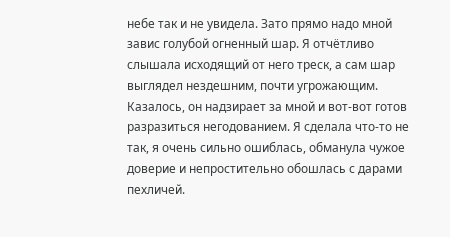небе так и не увидела. Зато прямо надо мной завис голубой огненный шар. Я отчётливо слышала исходящий от него треск, а сам шар выглядел нездешним, почти угрожающим. Казалось, он надзирает за мной и вот-вот готов разразиться негодованием. Я сделала что-то не так, я очень сильно ошиблась, обманула чужое доверие и непростительно обошлась с дарами пехличей.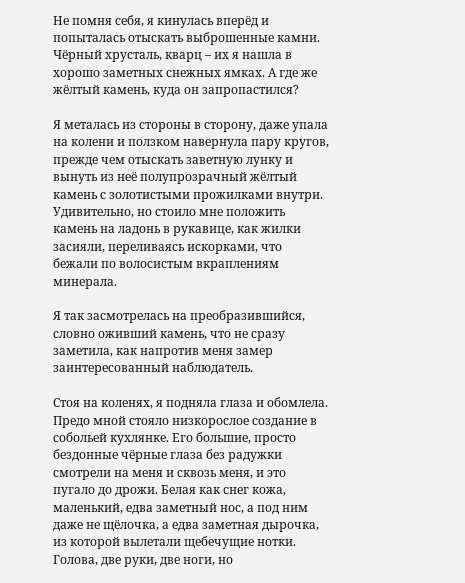Не помня себя, я кинулась вперёд и попыталась отыскать выброшенные камни. Чёрный хрусталь, кварц – их я нашла в хорошо заметных снежных ямках. А где же жёлтый камень, куда он запропастился?

Я металась из стороны в сторону, даже упала на колени и ползком навернула пару кругов, прежде чем отыскать заветную лунку и вынуть из неё полупрозрачный жёлтый камень с золотистыми прожилками внутри. Удивительно, но стоило мне положить камень на ладонь в рукавице, как жилки засияли, переливаясь искорками, что бежали по волосистым вкраплениям минерала.

Я так засмотрелась на преобразившийся, словно оживший камень, что не сразу заметила, как напротив меня замер заинтересованный наблюдатель.

Стоя на коленях, я подняла глаза и обомлела. Предо мной стояло низкорослое создание в собольей кухлянке. Его большие, просто бездонные чёрные глаза без радужки смотрели на меня и сквозь меня, и это пугало до дрожи. Белая как снег кожа, маленький, едва заметный нос, а под ним даже не щёлочка, а едва заметная дырочка, из которой вылетали щебечущие нотки. Голова, две руки, две ноги, но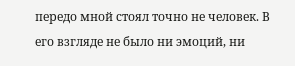передо мной стоял точно не человек. В его взгляде не было ни эмоций, ни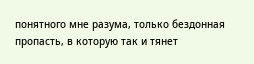понятного мне разума, только бездонная пропасть, в которую так и тянет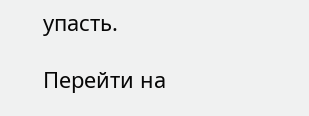упасть.

Перейти на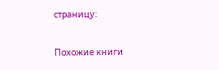страницу:

Похожие книги